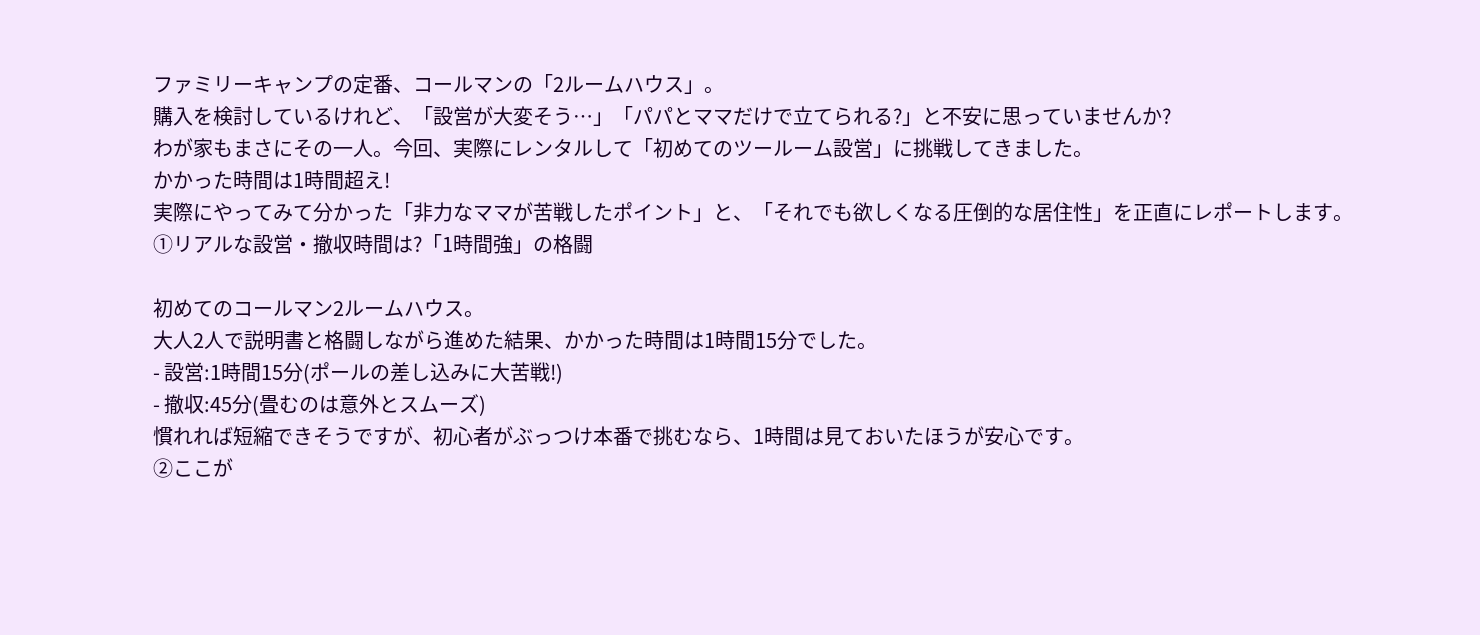ファミリーキャンプの定番、コールマンの「2ルームハウス」。
購入を検討しているけれど、「設営が大変そう…」「パパとママだけで立てられる?」と不安に思っていませんか?
わが家もまさにその一人。今回、実際にレンタルして「初めてのツールーム設営」に挑戦してきました。
かかった時間は1時間超え!
実際にやってみて分かった「非力なママが苦戦したポイント」と、「それでも欲しくなる圧倒的な居住性」を正直にレポートします。
①リアルな設営・撤収時間は?「1時間強」の格闘

初めてのコールマン2ルームハウス。
大人2人で説明書と格闘しながら進めた結果、かかった時間は1時間15分でした。
- 設営:1時間15分(ポールの差し込みに大苦戦!)
- 撤収:45分(畳むのは意外とスムーズ)
慣れれば短縮できそうですが、初心者がぶっつけ本番で挑むなら、1時間は見ておいたほうが安心です。
②ここが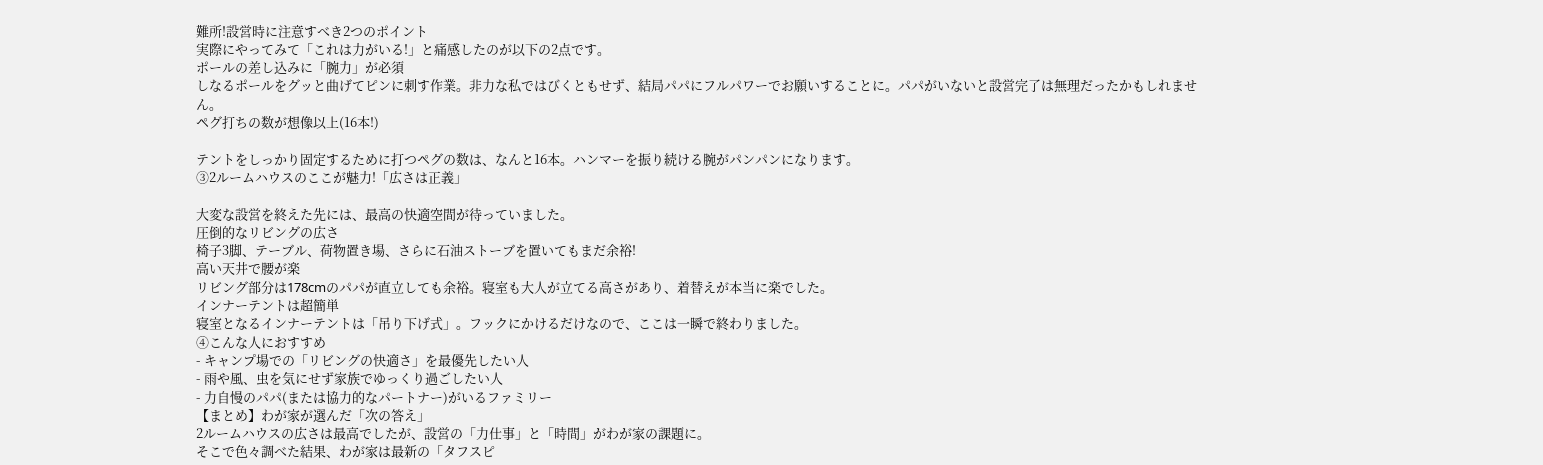難所!設営時に注意すべき2つのポイント
実際にやってみて「これは力がいる!」と痛感したのが以下の2点です。
ポールの差し込みに「腕力」が必須
しなるポールをグッと曲げてピンに刺す作業。非力な私ではびくともせず、結局パパにフルパワーでお願いすることに。パパがいないと設営完了は無理だったかもしれません。
ペグ打ちの数が想像以上(16本!)

テントをしっかり固定するために打つペグの数は、なんと16本。ハンマーを振り続ける腕がパンパンになります。
③2ルームハウスのここが魅力!「広さは正義」

大変な設営を終えた先には、最高の快適空間が待っていました。
圧倒的なリビングの広さ
椅子3脚、テーブル、荷物置き場、さらに石油ストーブを置いてもまだ余裕!
高い天井で腰が楽
リビング部分は178cmのパパが直立しても余裕。寝室も大人が立てる高さがあり、着替えが本当に楽でした。
インナーテントは超簡単
寝室となるインナーテントは「吊り下げ式」。フックにかけるだけなので、ここは一瞬で終わりました。
④こんな人におすすめ
- キャンプ場での「リビングの快適さ」を最優先したい人
- 雨や風、虫を気にせず家族でゆっくり過ごしたい人
- 力自慢のパパ(または協力的なパートナー)がいるファミリー
【まとめ】わが家が選んだ「次の答え」
2ルームハウスの広さは最高でしたが、設営の「力仕事」と「時間」がわが家の課題に。
そこで色々調べた結果、わが家は最新の「タフスピ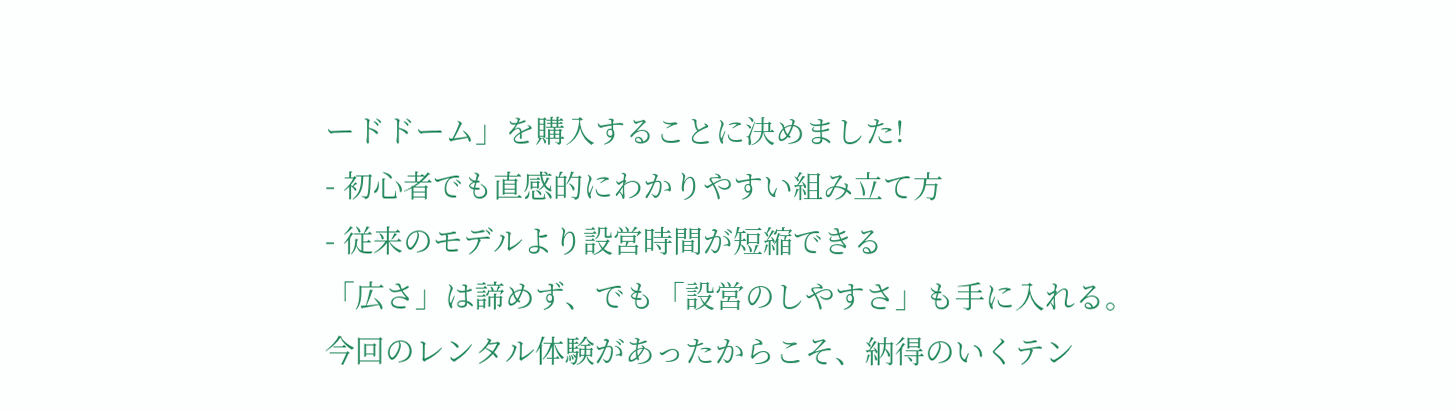ードドーム」を購入することに決めました!
- 初心者でも直感的にわかりやすい組み立て方
- 従来のモデルより設営時間が短縮できる
「広さ」は諦めず、でも「設営のしやすさ」も手に入れる。
今回のレンタル体験があったからこそ、納得のいくテン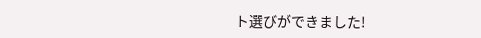ト選びができました!